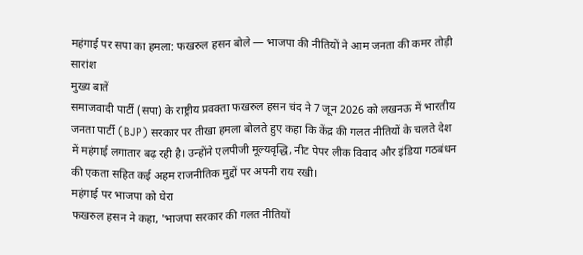महंगाई पर सपा का हमला: फखरुल हसन बोले — भाजपा की नीतियों ने आम जनता की कमर तोड़ी
सारांश
मुख्य बातें
समाजवादी पार्टी (सपा) के राष्ट्रीय प्रवक्ता फखरुल हसन चंद ने 7 जून 2026 को लखनऊ में भारतीय जनता पार्टी (BJP) सरकार पर तीखा हमला बोलते हुए कहा कि केंद्र की गलत नीतियों के चलते देश में महंगाई लगातार बढ़ रही है। उन्होंने एलपीजी मूल्यवृद्धि, नीट पेपर लीक विवाद और इंडिया गठबंधन की एकता सहित कई अहम राजनीतिक मुद्दों पर अपनी राय रखी।
महंगाई पर भाजपा को घेरा
फखरुल हसन ने कहा, 'भाजपा सरकार की गलत नीतियों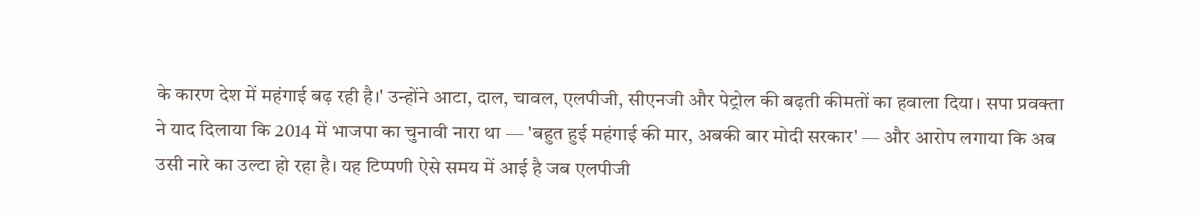के कारण देश में महंगाई बढ़ रही है।' उन्होंने आटा, दाल, चावल, एलपीजी, सीएनजी और पेट्रोल की बढ़ती कीमतों का हवाला दिया। सपा प्रवक्ता ने याद दिलाया कि 2014 में भाजपा का चुनावी नारा था — 'बहुत हुई महंगाई की मार, अबकी बार मोदी सरकार' — और आरोप लगाया कि अब उसी नारे का उल्टा हो रहा है। यह टिप्पणी ऐसे समय में आई है जब एलपीजी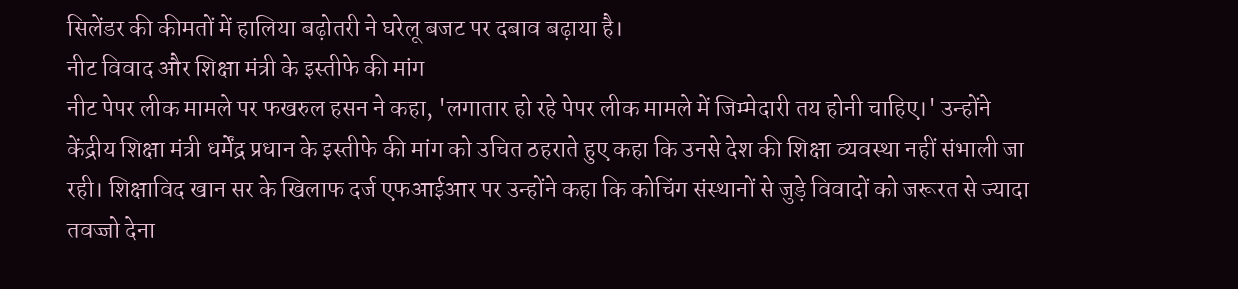सिलेंडर की कीमतों में हालिया बढ़ोतरी ने घरेलू बजट पर दबाव बढ़ाया है।
नीट विवाद और शिक्षा मंत्री के इस्तीफे की मांग
नीट पेपर लीक मामले पर फखरुल हसन ने कहा, 'लगातार हो रहे पेपर लीक मामले में जिम्मेदारी तय होनी चाहिए।' उन्होंने केंद्रीय शिक्षा मंत्री धर्मेंद्र प्रधान के इस्तीफे की मांग को उचित ठहराते हुए कहा कि उनसे देश की शिक्षा व्यवस्था नहीं संभाली जा रही। शिक्षाविद खान सर के खिलाफ दर्ज एफआईआर पर उन्होंने कहा कि कोचिंग संस्थानों से जुड़े विवादों को जरूरत से ज्यादा तवज्जो देना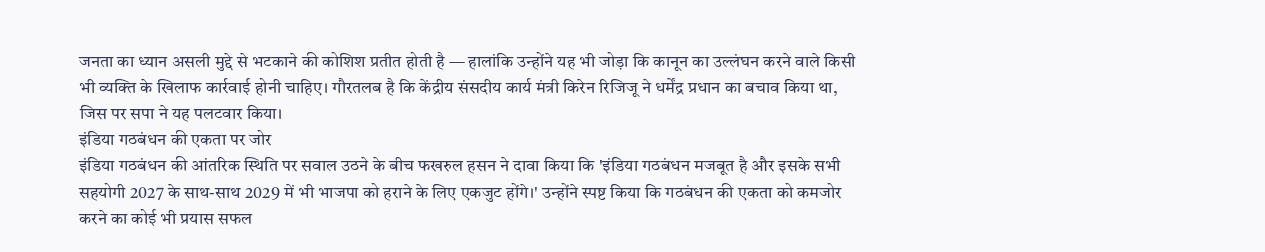जनता का ध्यान असली मुद्दे से भटकाने की कोशिश प्रतीत होती है — हालांकि उन्होंने यह भी जोड़ा कि कानून का उल्लंघन करने वाले किसी भी व्यक्ति के खिलाफ कार्रवाई होनी चाहिए। गौरतलब है कि केंद्रीय संसदीय कार्य मंत्री किरेन रिजिजू ने धर्मेंद्र प्रधान का बचाव किया था, जिस पर सपा ने यह पलटवार किया।
इंडिया गठबंधन की एकता पर जोर
इंडिया गठबंधन की आंतरिक स्थिति पर सवाल उठने के बीच फखरुल हसन ने दावा किया कि 'इंडिया गठबंधन मजबूत है और इसके सभी सहयोगी 2027 के साथ-साथ 2029 में भी भाजपा को हराने के लिए एकजुट होंगे।' उन्होंने स्पष्ट किया कि गठबंधन की एकता को कमजोर करने का कोई भी प्रयास सफल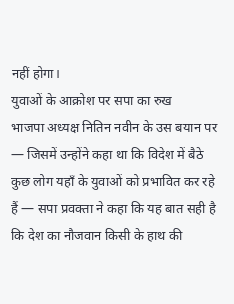नहीं होगा।
युवाओं के आक्रोश पर सपा का रुख
भाजपा अध्यक्ष नितिन नवीन के उस बयान पर — जिसमें उन्होंने कहा था कि विदेश में बैठे कुछ लोग यहाँ के युवाओं को प्रभावित कर रहे हैं — सपा प्रवक्ता ने कहा कि यह बात सही है कि देश का नौजवान किसी के हाथ की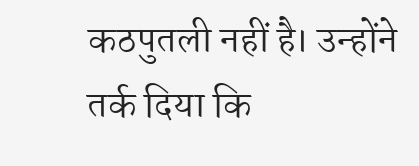कठपुतली नहीं है। उन्होंने तर्क दिया कि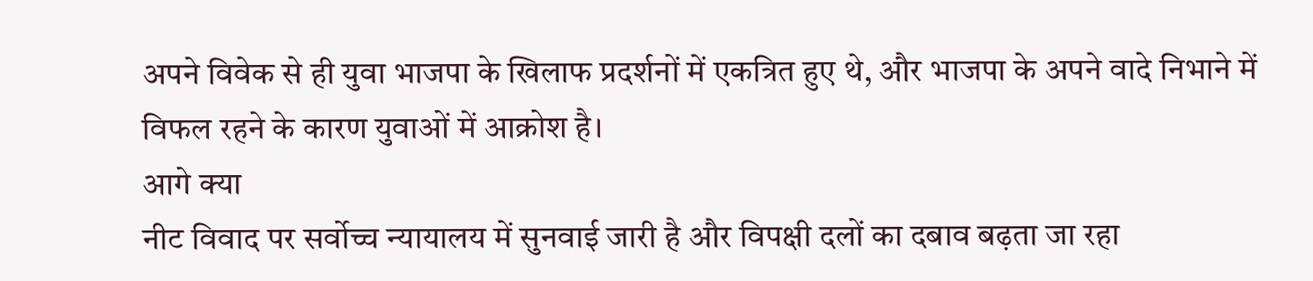अपने विवेक से ही युवा भाजपा के खिलाफ प्रदर्शनों में एकत्रित हुए थे, और भाजपा के अपने वादे निभाने में विफल रहने के कारण युवाओं में आक्रोश है।
आगे क्या
नीट विवाद पर सर्वोच्च न्यायालय में सुनवाई जारी है और विपक्षी दलों का दबाव बढ़ता जा रहा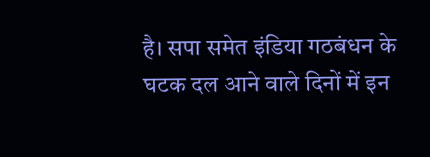है। सपा समेत इंडिया गठबंधन के घटक दल आने वाले दिनों में इन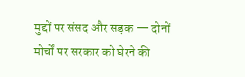मुद्दों पर संसद और सड़क — दोनों मोर्चों पर सरकार को घेरने की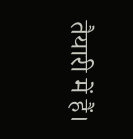तैयारी में हैं।